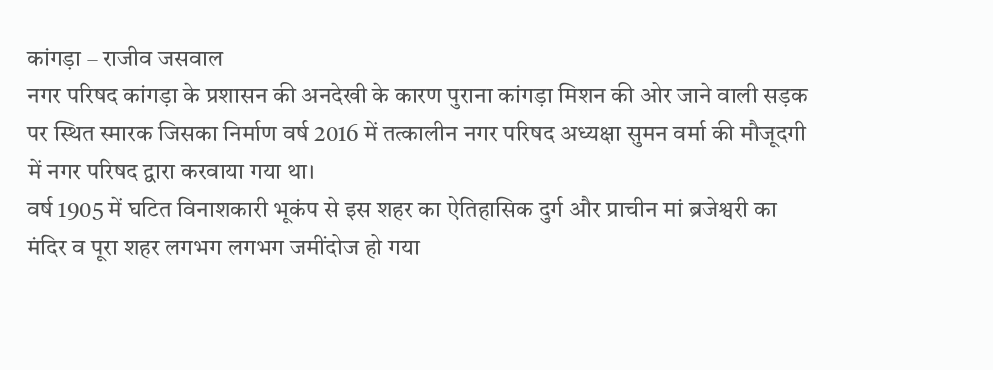कांगड़ा – राजीव जसवाल
नगर परिषद कांगड़ा के प्रशासन की अनदेखी के कारण पुराना कांगड़ा मिशन की ओर जाने वाली सड़क पर स्थित स्मारक जिसका निर्माण वर्ष 2016 में तत्कालीन नगर परिषद अध्यक्षा सुमन वर्मा की मौजूदगी में नगर परिषद द्वारा करवाया गया था।
वर्ष 1905 में घटित विनाशकारी भूकंप से इस शहर का ऐतिहासिक दुर्ग और प्राचीन मां ब्रजेश्वरी का मंदिर व पूरा शहर लगभग लगभग जमींदोज हो गया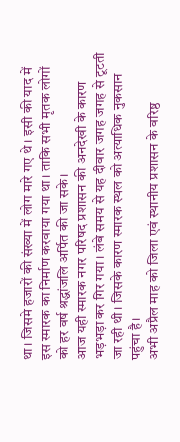था। जिसमे हजारों की संख्या में लोग मारे गए थे। इसी की याद में इस स्मारक का निर्माण करवाया गया था। ताकि सभी मृतक लोगों को हर वर्ष श्रद्धांजलि अर्पित की जा सके।
आज यही स्मारक नगर परिषद प्रशासन की अनदेखी के कारण भड़भड़ा कर गिर गया। लंबे समय से यह दीवार जगह जगह से टूटती जा रही थी। जिसके कारण स्मारक स्थल को अत्याधिक नुकसान पहुंचा है।
अभी अप्रैल माह को जिला एवं स्थानीय प्रशासन के वरिष्ठ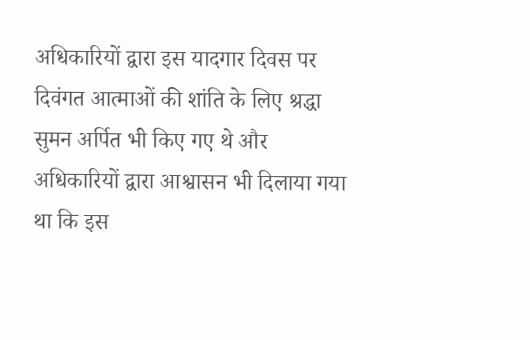अधिकारियों द्वारा इस यादगार दिवस पर दिवंगत आत्माओं की शांति के लिए श्रद्धा सुमन अर्पित भी किए गए थे और अधिकारियों द्वारा आश्वासन भी दिलाया गया था कि इस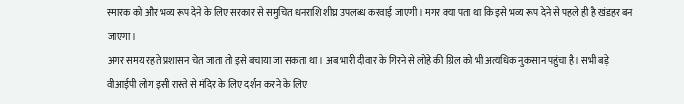स्मारक को और भव्य रूप देने के लिए सरकार से समुचित धनराशि शीघ्र उपलब्ध करवाई जाएगी। मगर क्या पता था कि इसे भव्य रूप देने से पहले ही है खंडहर बन जाएगा।
अगर समय रहते प्रशासन चेत जाता तो इसे बचाया जा सकता था। अब भारी दीवार के गिरने से लोहे की ग्रिल को भी अत्यधिक नुकसान पहुंचा है। सभी बड़े वीआईपी लोग इसी रास्ते से मंदिर के लिए दर्शन करने के लिए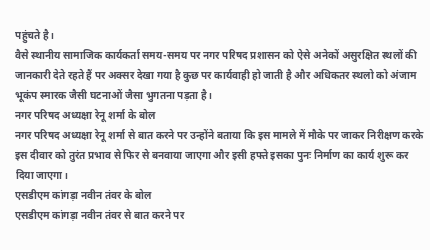पहुंचते है।
वैसे स्थानीय सामाजिक कार्यकर्ता समय-समय पर नगर परिषद प्रशासन को ऐसे अनेकों असुरक्षित स्थलों की जानकारी देते रहते हैं पर अक्सर देखा गया है कुछ पर कार्यवाही हो जाती है और अधिकतर स्थलो को अंजाम भूकंप स्मारक जैसी घटनाओं जैसा भुगतना पड़ता है।
नगर परिषद अध्यक्षा रेनू शर्मा के बोल
नगर परिषद अध्यक्षा रेनू शर्मा से बात करने पर उन्होंने बताया कि इस मामले में मौके पर जाकर निरीक्षण करके इस दीवार को तुरंत प्रभाव से फिर से बनवाया जाएगा और इसी हफ्ते इसका पुनः निर्माण का कार्य शुरू कर दिया जाएगा।
एसडीएम कांगड़ा नवीन तंवर के बोल
एसडीएम कांगड़ा नवीन तंवर से बात करने पर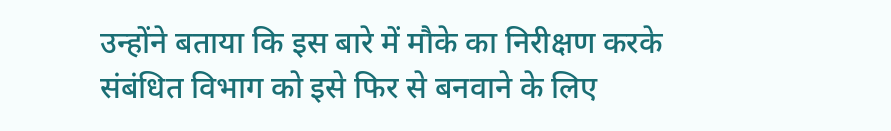उन्होंने बताया कि इस बारे में मौके का निरीक्षण करके संबंधित विभाग को इसे फिर से बनवाने के लिए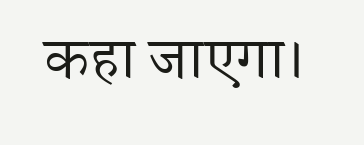कहा जाएगा।